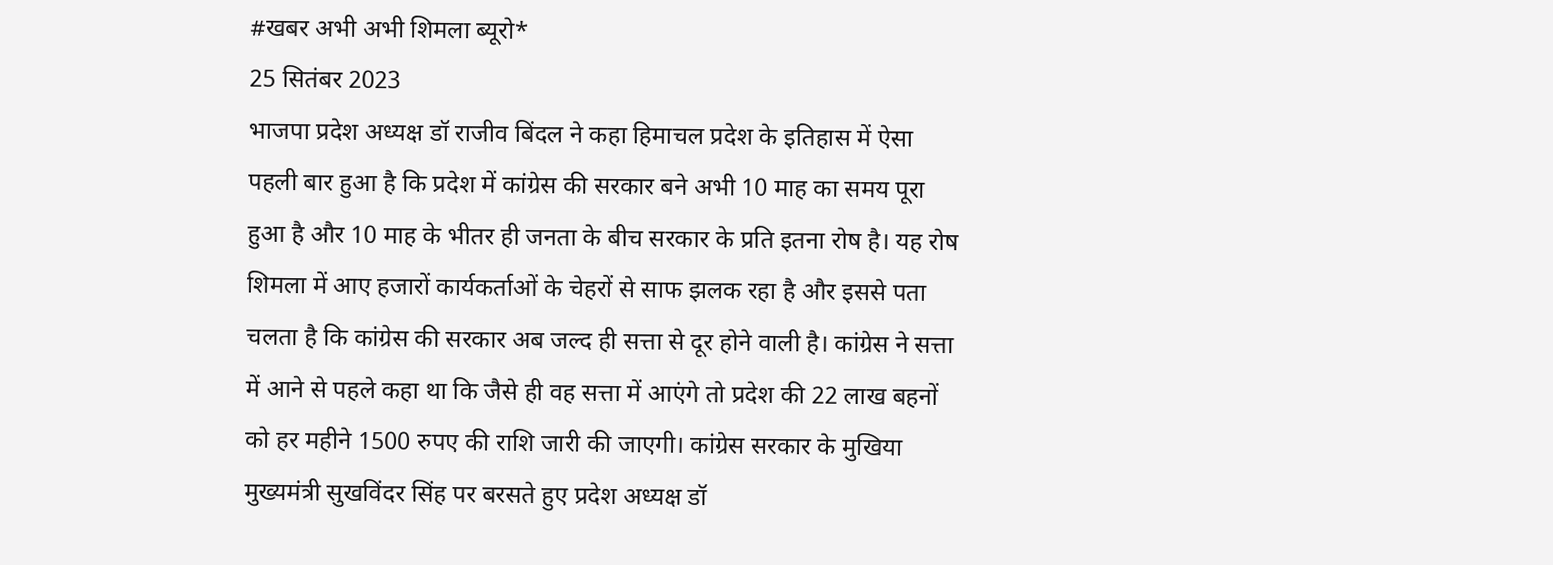#खबर अभी अभी शिमला ब्यूरो*
25 सितंबर 2023
भाजपा प्रदेश अध्यक्ष डॉ राजीव बिंदल ने कहा हिमाचल प्रदेश के इतिहास में ऐसा पहली बार हुआ है कि प्रदेश में कांग्रेस की सरकार बने अभी 10 माह का समय पूरा हुआ है और 10 माह के भीतर ही जनता के बीच सरकार के प्रति इतना रोष है। यह रोष शिमला में आए हजारों कार्यकर्ताओं के चेहरों से साफ झलक रहा है और इससे पता चलता है कि कांग्रेस की सरकार अब जल्द ही सत्ता से दूर होने वाली है। कांग्रेस ने सत्ता में आने से पहले कहा था कि जैसे ही वह सत्ता में आएंगे तो प्रदेश की 22 लाख बहनों को हर महीने 1500 रुपए की राशि जारी की जाएगी। कांग्रेस सरकार के मुखिया मुख्यमंत्री सुखविंदर सिंह पर बरसते हुए प्रदेश अध्यक्ष डॉ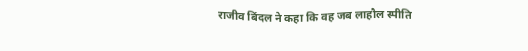राजीव बिंदल ने कहा कि वह जब लाहौल स्पीति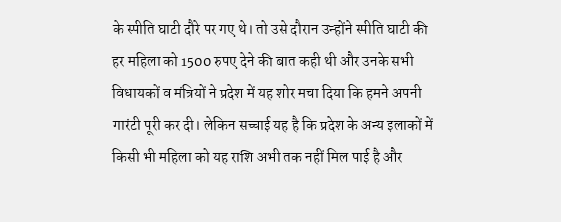के स्पीति घाटी दौरे पर गए थे। तो उसे दौरान उन्होंने स्पीति घाटी की हर महिला को 1500 रुपए देने की बात कही थी और उनके सभी विधायकों व मंत्रियों ने प्रदेश में यह शोर मचा दिया कि हमने अपनी गारंटी पूरी कर दी। लेकिन सच्चाई यह है कि प्रदेश के अन्य इलाकों में किसी भी महिला को यह राशि अभी तक नहीं मिल पाई है और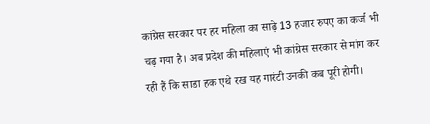कांग्रेस सरकार पर हर महिला का साढ़े 13 हजार रुपए का कर्ज भी चढ़ गया है। अब प्रदेश की महिलाएं भी कांग्रेस सरकार से मांग कर रही हैं कि साडा हक एथे रख यह गारंटी उनकी कब पूरी होगी।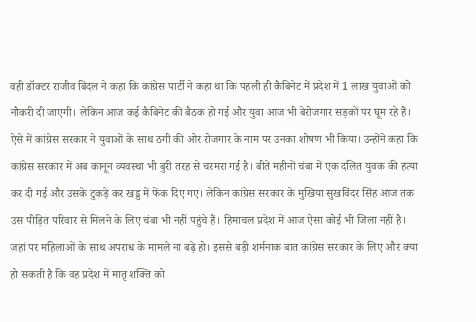वही डॉक्टर राजीव बिंदल ने कहा कि कांग्रेस पार्टी ने कहा था कि पहली ही कैबिनेट में प्रदेश में 1 लाख युवाओं को नौकरी दी जाएगी। लेकिन आज कई कैबिनेट की बैठक हो गई और युवा आज भी बेरोजगार सड़कों पर घूम रहे हैं। ऐसे में कांग्रेस सरकार ने युवाओं के साथ ठगी की ओर रोजगार के नाम पर उनका शोषण भी किया। उन्होंने कहा कि कांग्रेस सरकार में अब कानून व्यवस्था भी बुरी तरह से चरमरा गई है। बीते महीनों चंबा में एक दलित युवक की हत्या कर दी गई और उसके टुकड़े कर खड्ड में फेंक दिए गए। लेकिन कांग्रेस सरकार के मुखिया सुखविंदर सिंह आज तक उस पीड़ित परिवार से मिलने के लिए चंबा भी नहीं पहुंचे हैं। हिमाचल प्रदेश में आज ऐसा कोई भी जिला नहीं है। जहां पर महिलाओं के साथ अपराध के मामले ना बढ़े हो। इससे बड़ी शर्मनाक बात कांग्रेस सरकार के लिए और क्या हो सकती है कि वह प्रदेश में मातृ शक्ति को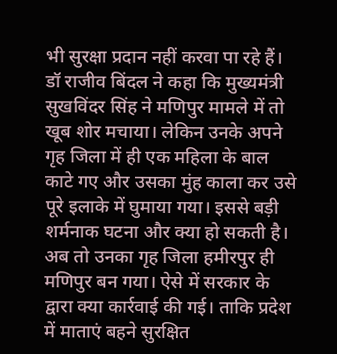भी सुरक्षा प्रदान नहीं करवा पा रहे हैं।
डॉ राजीव बिंदल ने कहा कि मुख्यमंत्री सुखविंदर सिंह ने मणिपुर मामले में तो खूब शोर मचाया। लेकिन उनके अपने गृह जिला में ही एक महिला के बाल काटे गए और उसका मुंह काला कर उसे पूरे इलाके में घुमाया गया। इससे बड़ी शर्मनाक घटना और क्या हो सकती है। अब तो उनका गृह जिला हमीरपुर ही मणिपुर बन गया। ऐसे में सरकार के द्वारा क्या कार्रवाई की गई। ताकि प्रदेश में माताएं बहने सुरक्षित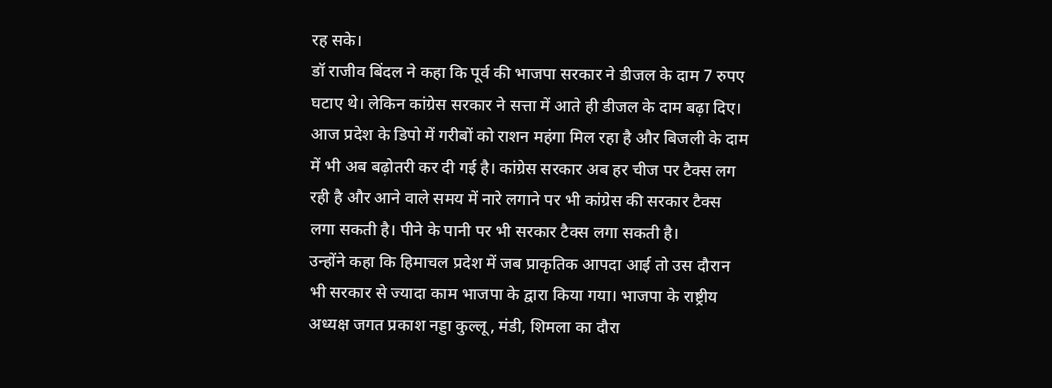रह सके।
डॉ राजीव बिंदल ने कहा कि पूर्व की भाजपा सरकार ने डीजल के दाम 7 रुपए घटाए थे। लेकिन कांग्रेस सरकार ने सत्ता में आते ही डीजल के दाम बढ़ा दिए। आज प्रदेश के डिपो में गरीबों को राशन महंगा मिल रहा है और बिजली के दाम में भी अब बढ़ोतरी कर दी गई है। कांग्रेस सरकार अब हर चीज पर टैक्स लग रही है और आने वाले समय में नारे लगाने पर भी कांग्रेस की सरकार टैक्स लगा सकती है। पीने के पानी पर भी सरकार टैक्स लगा सकती है।
उन्होंने कहा कि हिमाचल प्रदेश में जब प्राकृतिक आपदा आई तो उस दौरान भी सरकार से ज्यादा काम भाजपा के द्वारा किया गया। भाजपा के राष्ट्रीय अध्यक्ष जगत प्रकाश नड्डा कुल्लू, मंडी, शिमला का दौरा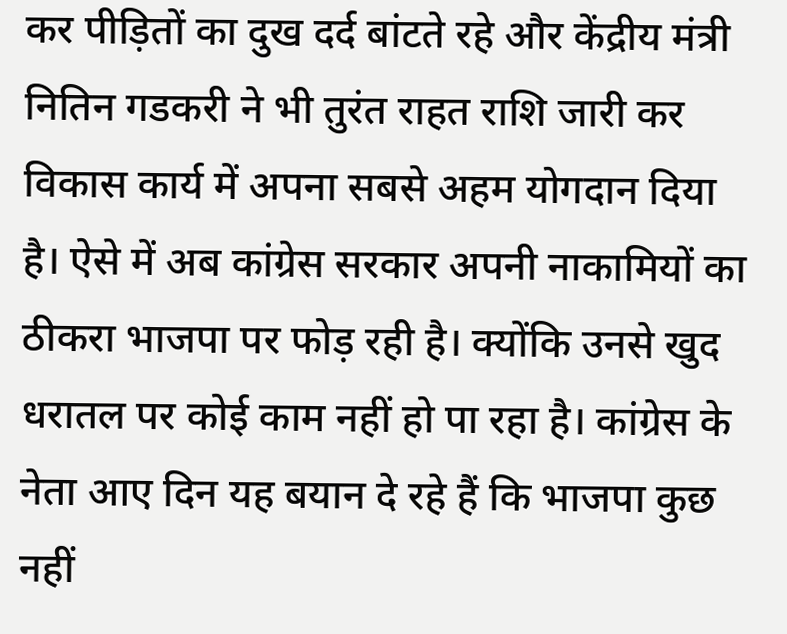कर पीड़ितों का दुख दर्द बांटते रहे और केंद्रीय मंत्री नितिन गडकरी ने भी तुरंत राहत राशि जारी कर विकास कार्य में अपना सबसे अहम योगदान दिया है। ऐसे में अब कांग्रेस सरकार अपनी नाकामियों का ठीकरा भाजपा पर फोड़ रही है। क्योंकि उनसे खुद धरातल पर कोई काम नहीं हो पा रहा है। कांग्रेस के नेता आए दिन यह बयान दे रहे हैं कि भाजपा कुछ नहीं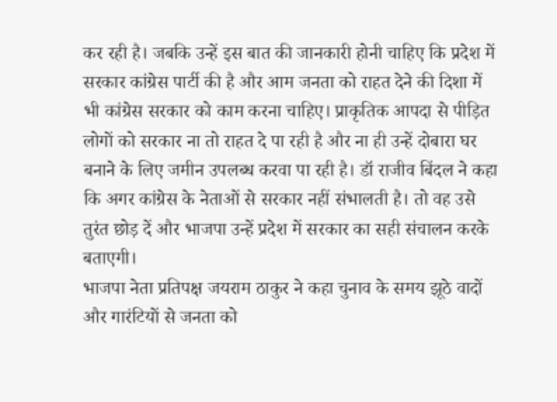कर रही है। जबकि उन्हें इस बात की जानकारी होनी चाहिए कि प्रदेश में सरकार कांग्रेस पार्टी की है और आम जनता को राहत देने की दिशा में भी कांग्रेस सरकार को काम करना चाहिए। प्राकृतिक आपदा से पीड़ित लोगों को सरकार ना तो राहत दे पा रही है और ना ही उन्हें दोबारा घर बनाने के लिए जमीन उपलब्ध करवा पा रही है। डॉ राजीव बिंदल ने कहा कि अगर कांग्रेस के नेताओं से सरकार नहीं संभालती है। तो वह उसे तुरंत छोड़ दें और भाजपा उन्हें प्रदेश में सरकार का सही संचालन करके बताएगी।
भाजपा नेता प्रतिपक्ष जयराम ठाकुर ने कहा चुनाव के समय झूठे वादों और गारंटियों से जनता को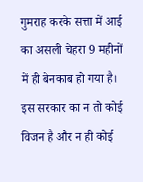गुमराह करके सत्ता में आई का असली चेहरा 9 महीनों में ही बेनकाब हो गया है। इस सरकार का न तो कोई विजन है और न ही कोई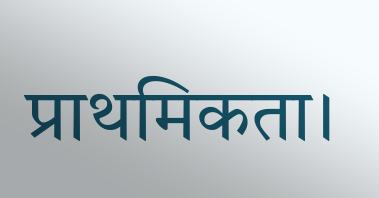प्राथमिकता।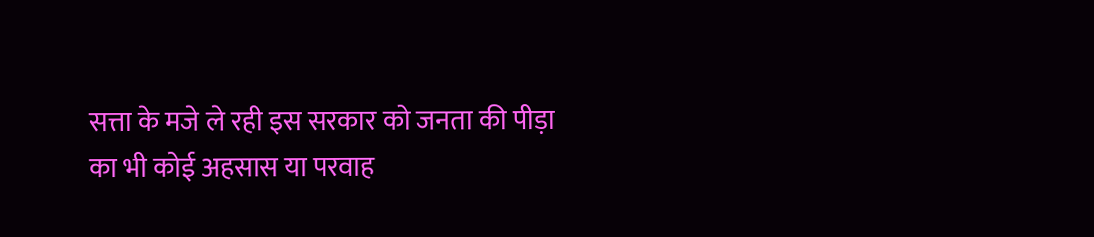सत्ता के मजे ले रही इस सरकार को जनता की पीड़ा का भी कोई अहसास या परवाह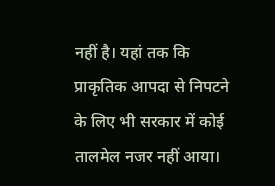नहीं है। यहां तक कि प्राकृतिक आपदा से निपटने के लिए भी सरकार में कोई तालमेल नजर नहीं आया।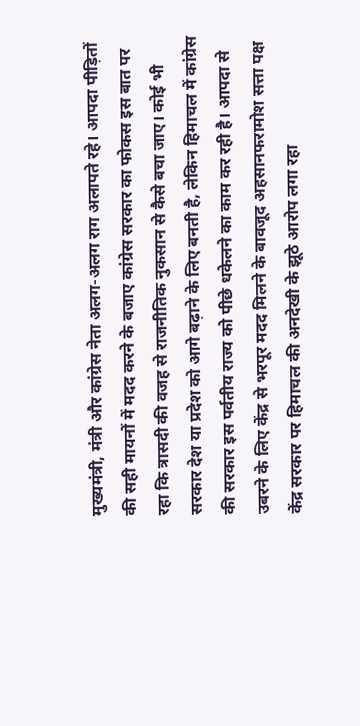मुख्यमंत्री, मंत्री और कांग्रेस नेता अलग-अलग राग अलापते रहे। आपदा पीड़ितों की सही मायनों में मदद करने के बजाए कांग्रेस सरकार का फोकस इस बात पर रहा कि त्रासदी की वजह से राजनीतिक नुकसान से कैसे बचा जाए। कोई भी सरकार देश या प्रदेश को आगे बढ़ाने के लिए बनती है, लेकिन हिमाचल में कांग्रेस की सरकार इस पर्वतीय राज्य को पीछे धकेलने का काम कर रही है। आपदा से उबरने के लिए केंद्र से भरपूर मदद मिलने के बावजूद अहसानफरामोश सत्ता पक्ष केंद्र सरकार पर हिमाचल की अनदेखी के झूठे आरोप लगा रहा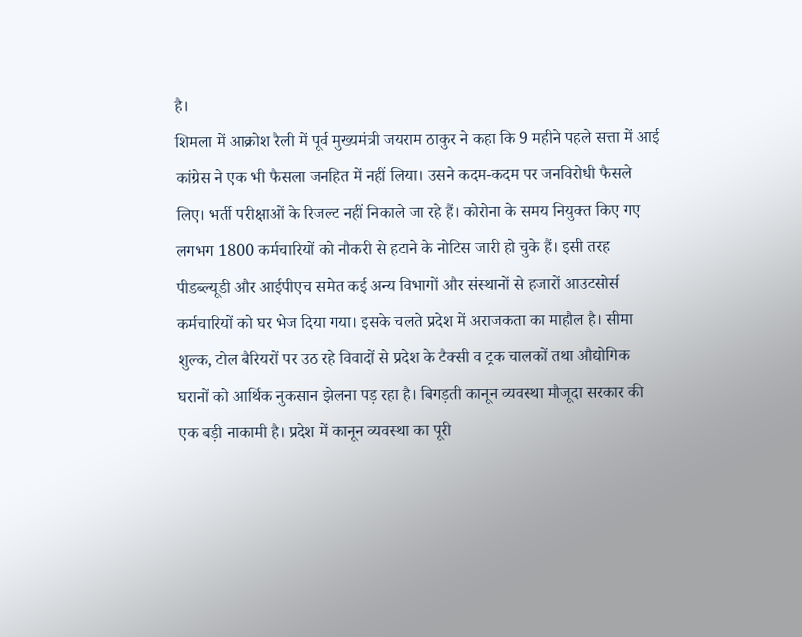है।
शिमला में आक्रोश रैली में पूर्व मुख्यमंत्री जयराम ठाकुर ने कहा कि 9 महीने पहले सत्ता में आई कांग्रेस ने एक भी फैसला जनहित में नहीं लिया। उसने कदम-कदम पर जनविरोधी फैसले लिए। भर्ती परीक्षाओं के रिजल्ट नहीं निकाले जा रहे हैं। कोरोना के समय नियुक्त किए गए लगभग 1800 कर्मचारियों को नौकरी से हटाने के नोटिस जारी हो चुके हैं। इसी तरह पीडब्ल्यूडी और आईपीएच समेत कई अन्य विभागों और संस्थानों से हजारों आउटसोर्स कर्मचारियों को घर भेज दिया गया। इसके चलते प्रदेश में अराजकता का माहौल है। सीमा शुल्क, टोल बैरियरों पर उठ रहे विवादों से प्रदेश के टैक्सी व ट्रक चालकों तथा औद्योगिक घरानों को आर्थिक नुकसान झेलना पड़ रहा है। बिगड़ती कानून व्यवस्था मौजूदा सरकार की एक बड़ी नाकामी है। प्रदेश में कानून व्यवस्था का पूरी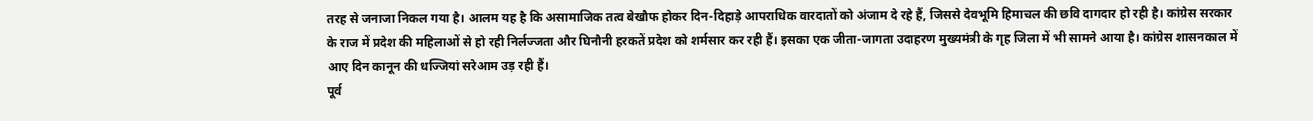तरह से जनाजा निकल गया है। आलम यह है कि असामाजिक तत्व बेखौफ होकर दिन-दिहाड़े आपराधिक वारदातों को अंजाम दे रहे हैं, जिससे देवभूमि हिमाचल की छवि दागदार हो रही है। कांग्रेस सरकार के राज में प्रदेश की महिलाओं से हो रही निर्लज्जता और घिनौनी हरकतें प्रदेश को शर्मसार कर रही हैं। इसका एक जीता-जागता उदाहरण मुख्यमंत्री के गृह जिला में भी सामने आया है। कांग्रेस शासनकाल में आए दिन कानून की धज्जियां सरेआम उड़ रही हैं।
पूर्व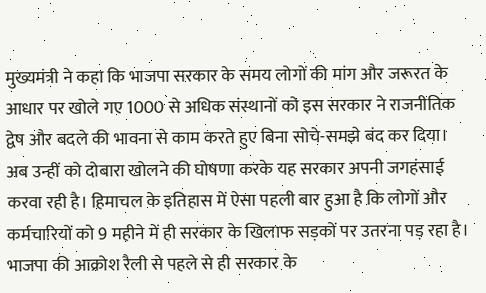मुख्यमंत्री ने कहा कि भाजपा सरकार के समय लोगों की मांग और जरूरत के आधार पर खोले गए 1000 से अधिक संस्थानों को इस सरकार ने राजनीतिक द्वेष और बदले की भावना से काम करते हुए बिना सोचे-समझे बंद कर दिया। अब उन्हीं को दोबारा खोलने की घोषणा करके यह सरकार अपनी जगहंसाई करवा रही है। हिमाचल के इतिहास में ऐसा पहली बार हुआ है कि लोगों और कर्मचारियों को 9 महीने में ही सरकार के खिलाफ सड़कों पर उतरना पड़ रहा है। भाजपा की आक्रोश रैली से पहले से ही सरकार के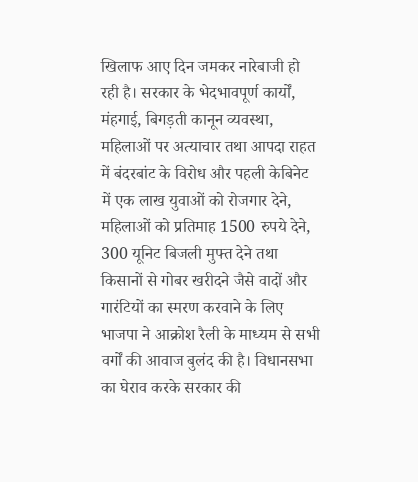खिलाफ आए दिन जमकर नारेबाजी हो रही है। सरकार के भेदभावपूर्ण कार्यों, मंहगाई, बिगड़ती कानून व्यवस्था, महिलाओं पर अत्याचार तथा आपदा राहत में बंदरबांट के विरोध और पहली केबिनेट में एक लाख युवाओं को रोजगार देने, महिलाओं को प्रतिमाह 1500 रुपये देने, 300 यूनिट बिजली मुफ्त देने तथा किसानों से गोबर खरीदने जैसे वादों और गारंटियों का स्मरण करवाने के लिए भाजपा ने आक्रोश रैली के माध्यम से सभी वर्गों की आवाज बुलंद की है। विधानसभा का घेराव करके सरकार की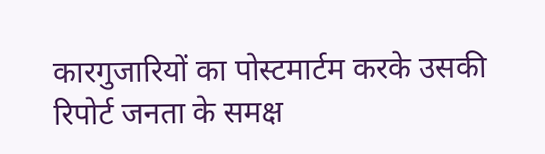कारगुजारियों का पोस्टमार्टम करके उसकी रिपोर्ट जनता के समक्ष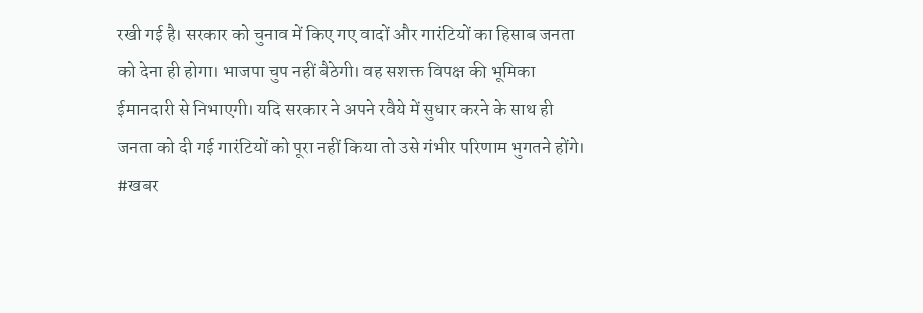रखी गई है। सरकार को चुनाव में किए गए वादों और गारंटियों का हिसाब जनता को देना ही होगा। भाजपा चुप नहीं बैठेगी। वह सशक्त विपक्ष की भूमिका ईमानदारी से निभाएगी। यदि सरकार ने अपने रवैये में सुधार करने के साथ ही जनता को दी गई गारंटियों को पूरा नहीं किया तो उसे गंभीर परिणाम भुगतने होंगे।
#खबर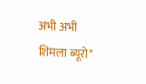अभी अभी शिमला ब्यूरो*